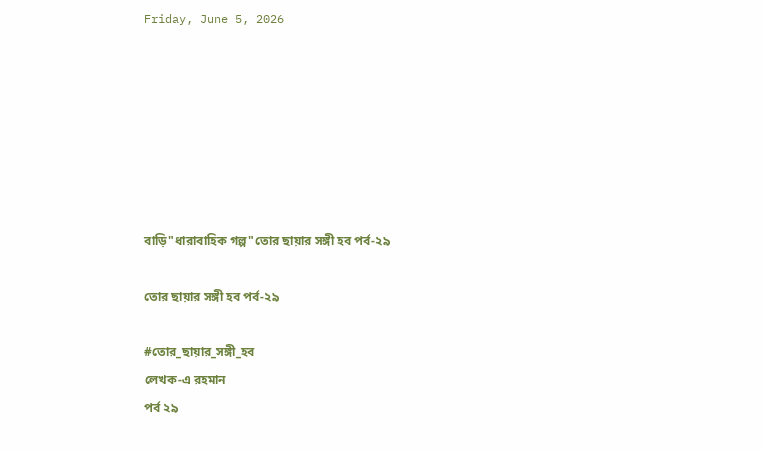Friday, June 5, 2026







বাড়ি"ধারাবাহিক গল্প"তোর ছায়ার সঙ্গী হব পর্ব-২৯

তোর ছায়ার সঙ্গী হব পর্ব-২৯

#তোর_ছায়ার_সঙ্গী_হব
লেখক-এ রহমান
পর্ব ২৯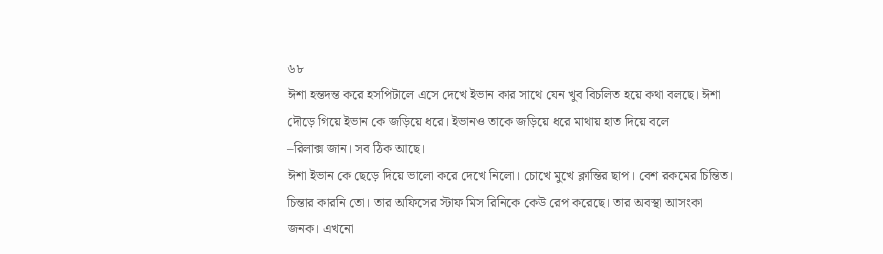৬৮
ঈশা হন্তদন্ত করে হসপিটালে এসে দেখে ইভান কার সাথে যেন খুব বিচলিত হয়ে কথা বলছে। ঈশা দৌড়ে গিয়ে ইভান কে জড়িয়ে ধরে। ইভানও তাকে জড়িয়ে ধরে মাথায় হাত দিয়ে বলে
–রিলাক্স জান। সব ঠিক আছে।
ঈশা ইভান কে ছেড়ে দিয়ে ভালো করে দেখে নিলো। চোখে মুখে ক্লান্তির ছাপ। বেশ রকমের চিন্তিত। চিন্তার কারনি তো। তার অফিসের স্টাফ মিস রিনিকে কেউ রেপ করেছে। তার অবস্থা আসংকা জনক। এখনো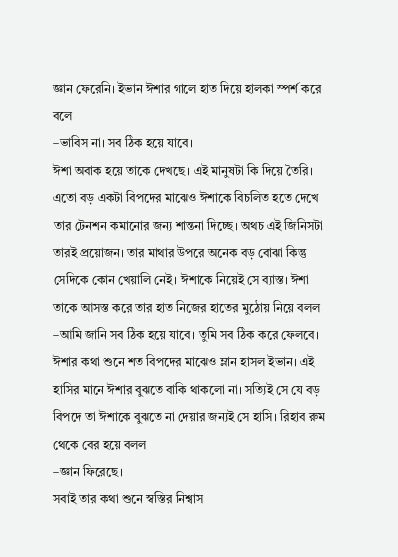জ্ঞান ফেরেনি। ইভান ঈশার গালে হাত দিয়ে হালকা স্পর্শ করে বলে
–ভাবিস না। সব ঠিক হয়ে যাবে।
ঈশা অবাক হয়ে তাকে দেখছে। এই মানুষটা কি দিয়ে তৈরি। এতো বড় একটা বিপদের মাঝেও ঈশাকে বিচলিত হতে দেখে তার টেনশন কমানোর জন্য শান্তনা দিচ্ছে। অথচ এই জিনিসটা তারই প্রয়োজন। তার মাথার উপরে অনেক বড় বোঝা কিন্তু সেদিকে কোন খেয়ালি নেই। ঈশাকে নিয়েই সে ব্যাস্ত। ঈশা তাকে আসস্ত করে তার হাত নিজের হাতের মুঠোয় নিয়ে বলল
–আমি জানি সব ঠিক হয়ে যাবে। তুমি সব ঠিক করে ফেলবে।
ঈশার কথা শুনে শত বিপদের মাঝেও ম্লান হাসল ইভান। এই হাসির মানে ঈশার বুঝতে বাকি থাকলো না। সত্যিই সে যে বড় বিপদে তা ঈশাকে বুঝতে না দেয়ার জন্যই সে হাসি। রিহাব রুম থেকে বের হয়ে বলল
–জ্ঞান ফিরেছে।
সবাই তার কথা শুনে স্বস্তির নিশ্বাস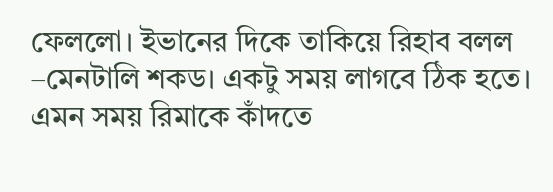ফেললো। ইভানের দিকে তাকিয়ে রিহাব বলল
–মেনটালি শকড। একটু সময় লাগবে ঠিক হতে।
এমন সময় রিমাকে কাঁদতে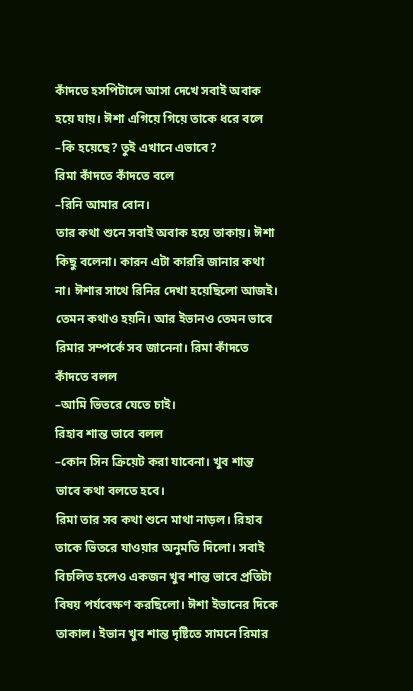কাঁদতে হসপিটালে আসা দেখে সবাই অবাক হয়ে যায়। ঈশা এগিয়ে গিয়ে তাকে ধরে বলে
–কি হয়েছে? তুই এখানে এভাবে?
রিমা কাঁদতে কাঁদতে বলে
–রিনি আমার বোন।
তার কথা শুনে সবাই অবাক হয়ে তাকায়। ঈশা কিছু বলেনা। কারন এটা কাররি জানার কথা না। ঈশার সাথে রিনির দেখা হয়েছিলো আজই। তেমন কথাও হয়নি। আর ইভানও তেমন ভাবে রিমার সম্পর্কে সব জানেনা। রিমা কাঁদতে কাঁদতে বলল
–আমি ভিতরে যেতে চাই।
রিহাব শান্ত ভাবে বলল
–কোন সিন ক্রিয়েট করা যাবেনা। খুব শান্ত ভাবে কথা বলতে হবে।
রিমা তার সব কথা শুনে মাথা নাড়ল। রিহাব তাকে ভিতরে যাওয়ার অনুমতি দিলো। সবাই বিচলিত হলেও একজন খুব শান্ত ভাবে প্রতিটা বিষয় পর্যবেক্ষণ করছিলো। ঈশা ইভানের দিকে তাকাল। ইভান খুব শান্ত দৃষ্টিতে সামনে রিমার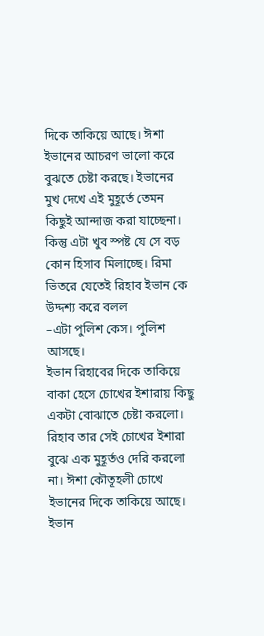দিকে তাকিয়ে আছে। ঈশা ইভানের আচরণ ভালো করে বুঝতে চেষ্টা করছে। ইভানের মুখ দেখে এই মুহূর্তে তেমন কিছুই আন্দাজ করা যাচ্ছেনা। কিন্তু এটা খুব স্পষ্ট যে সে বড় কোন হিসাব মিলাচ্ছে। রিমা ভিতরে যেতেই রিহাব ইভান কে উদ্দশ্য করে বলল
–এটা পুলিশ কেস। পুলিশ আসছে।
ইভান রিহাবের দিকে তাকিয়ে বাকা হেসে চোখের ইশারায় কিছু একটা বোঝাতে চেষ্টা করলো। রিহাব তার সেই চোখের ইশারা বুঝে এক মুহূর্তও দেরি করলো না। ঈশা কৌতূহলী চোখে ইভানের দিকে তাকিয়ে আছে। ইভান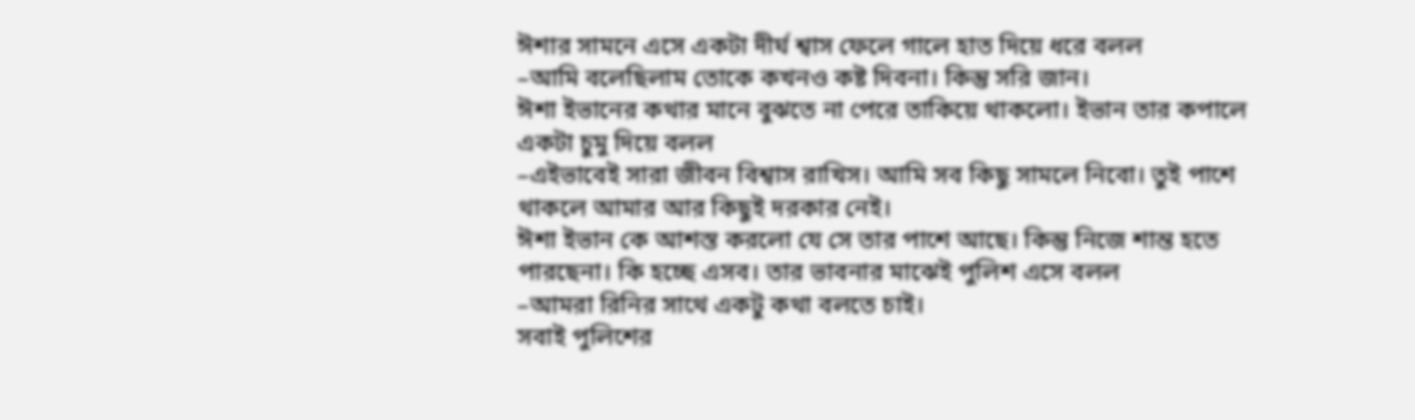ঈশার সামনে এসে একটা দীর্ঘ শ্বাস ফেলে গালে হাত দিয়ে ধরে বলল
–আমি বলেছিলাম তোকে কখনও কষ্ট দিবনা। কিন্তু সরি জান।
ঈশা ইভানের কথার মানে বুঝতে না পেরে তাকিয়ে থাকলো। ইভান তার কপালে একটা চুমু দিয়ে বলল
–এইভাবেই সারা জীবন বিশ্বাস রাখিস। আমি সব কিছু সামলে নিবো। তুই পাশে থাকলে আমার আর কিছুই দরকার নেই।
ঈশা ইভান কে আশস্ত করলো যে সে তার পাশে আছে। কিন্তু নিজে শান্ত হতে পারছেনা। কি হচ্ছে এসব। তার ভাবনার মাঝেই পুলিশ এসে বলল
–আমরা রিনির সাথে একটু কথা বলতে চাই।
সবাই পুলিশের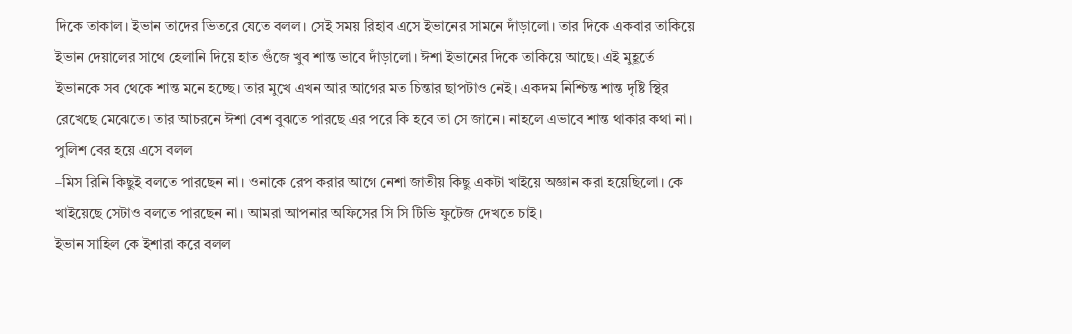দিকে তাকাল। ইভান তাদের ভিতরে যেতে বলল। সেই সময় রিহাব এসে ইভানের সামনে দাঁড়ালো। তার দিকে একবার তাকিয়ে ইভান দেয়ালের সাথে হেলানি দিয়ে হাত গুঁজে খুব শান্ত ভাবে দাঁড়ালো। ঈশা ইভানের দিকে তাকিয়ে আছে। এই মুহূর্তে ইভানকে সব থেকে শান্ত মনে হচ্ছে। তার মুখে এখন আর আগের মত চিন্তার ছাপটাও নেই। একদম নিশ্চিন্ত শান্ত দৃষ্টি স্থির রেখেছে মেঝেতে। তার আচরনে ঈশা বেশ বুঝতে পারছে এর পরে কি হবে তা সে জানে। নাহলে এভাবে শান্ত থাকার কথা না। পুলিশ বের হয়ে এসে বলল
–মিস রিনি কিছুই বলতে পারছেন না। ওনাকে রেপ করার আগে নেশা জাতীয় কিছু একটা খাইয়ে অজ্ঞান করা হয়েছিলো। কে খাইয়েছে সেটাও বলতে পারছেন না। আমরা আপনার অফিসের সি সি টিভি ফুটেজ দেখতে চাই।
ইভান সাহিল কে ইশারা করে বলল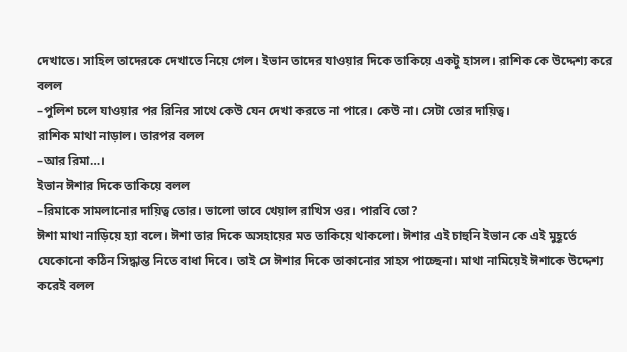দেখাতে। সাহিল তাদেরকে দেখাতে নিয়ে গেল। ইভান তাদের যাওয়ার দিকে তাকিয়ে একটু হাসল। রাশিক কে উদ্দেশ্য করে বলল
–পুলিশ চলে যাওয়ার পর রিনির সাথে কেউ যেন দেখা করতে না পারে। কেউ না। সেটা তোর দায়িত্ব।
রাশিক মাথা নাড়াল। তারপর বলল
–আর রিমা…।
ইভান ঈশার দিকে তাকিয়ে বলল
–রিমাকে সামলানোর দায়িত্ব তোর। ভালো ভাবে খেয়াল রাখিস ওর। পারবি তো?
ঈশা মাথা নাড়িয়ে হ্যা বলে। ঈশা তার দিকে অসহায়ের মত তাকিয়ে থাকলো। ঈশার এই চাহুনি ইভান কে এই মুহূর্তে যেকোনো কঠিন সিদ্ধান্ত নিতে বাধা দিবে। তাই সে ঈশার দিকে তাকানোর সাহস পাচ্ছেনা। মাথা নামিয়েই ঈশাকে উদ্দেশ্য করেই বলল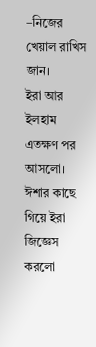–নিজের খেয়াল রাখিস জান।
ইরা আর ইলহাম এতক্ষণ পর আসলো। ঈশার কাছে গিয়ে ইরা জিজ্ঞেস করলো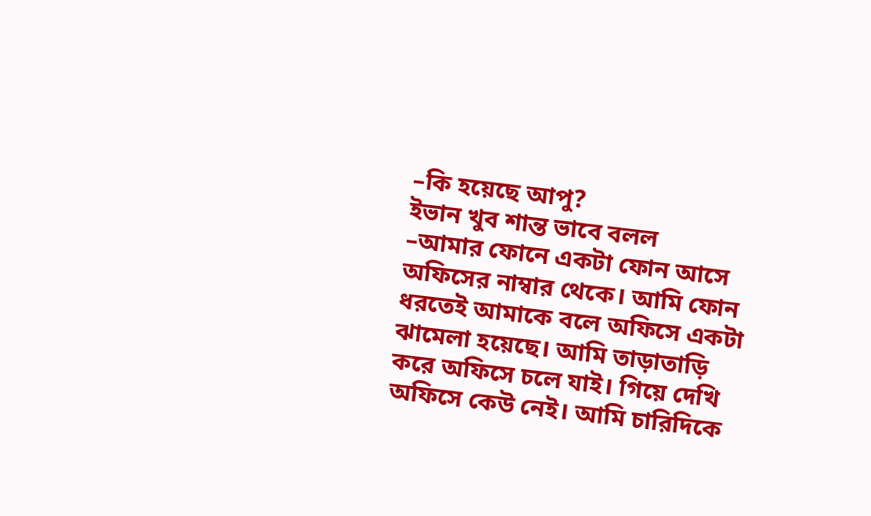–কি হয়েছে আপু?
ইভান খুব শান্ত ভাবে বলল
–আমার ফোনে একটা ফোন আসে অফিসের নাম্বার থেকে। আমি ফোন ধরতেই আমাকে বলে অফিসে একটা ঝামেলা হয়েছে। আমি তাড়াতাড়ি করে অফিসে চলে যাই। গিয়ে দেখি অফিসে কেউ নেই। আমি চারিদিকে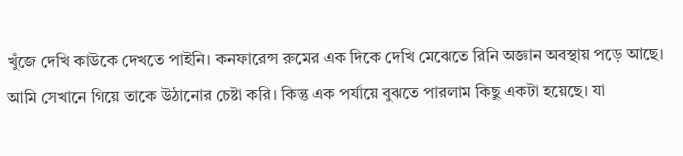খুঁজে দেখি কাউকে দেখতে পাইনি। কনফারেন্স রুমের এক দিকে দেখি মেঝেতে রিনি অজ্ঞান অবস্থায় পড়ে আছে। আমি সেখানে গিয়ে তাকে উঠানোর চেষ্টা করি। কিন্তু এক পর্যায়ে বুঝতে পারলাম কিছু একটা হয়েছে। যা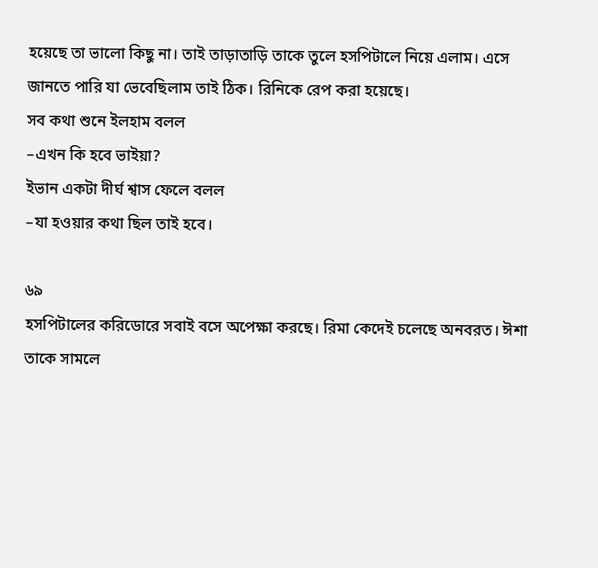হয়েছে তা ভালো কিছু না। তাই তাড়াতাড়ি তাকে তুলে হসপিটালে নিয়ে এলাম। এসে জানতে পারি যা ভেবেছিলাম তাই ঠিক। রিনিকে রেপ করা হয়েছে।
সব কথা শুনে ইলহাম বলল
–এখন কি হবে ভাইয়া?
ইভান একটা দীর্ঘ শ্বাস ফেলে বলল
–যা হওয়ার কথা ছিল তাই হবে।

৬৯
হসপিটালের করিডোরে সবাই বসে অপেক্ষা করছে। রিমা কেদেই চলেছে অনবরত। ঈশা তাকে সামলে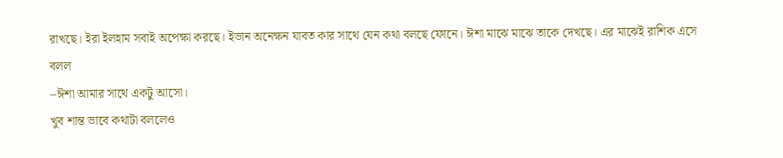রাখছে। ইরা ইলহাম সবাই অপেক্ষা করছে। ইভান অনেক্ষন যাবত কার সাথে যেন কথা বলছে ফোনে। ঈশা মাঝে মাঝে তাকে দেখছে। এর মাঝেই রাশিক এসে বলল
–ঈশা আমার সাথে একটু আসো।
খুব শান্ত ভাবে কথাটা বললেও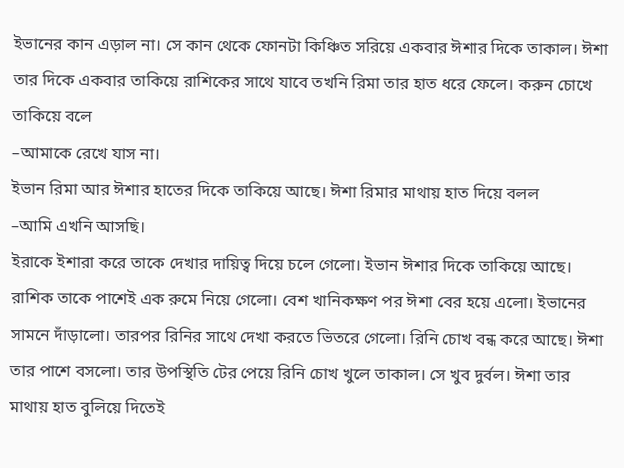ইভানের কান এড়াল না। সে কান থেকে ফোনটা কিঞ্চিত সরিয়ে একবার ঈশার দিকে তাকাল। ঈশা তার দিকে একবার তাকিয়ে রাশিকের সাথে যাবে তখনি রিমা তার হাত ধরে ফেলে। করুন চোখে তাকিয়ে বলে
–আমাকে রেখে যাস না।
ইভান রিমা আর ঈশার হাতের দিকে তাকিয়ে আছে। ঈশা রিমার মাথায় হাত দিয়ে বলল
–আমি এখনি আসছি।
ইরাকে ইশারা করে তাকে দেখার দায়িত্ব দিয়ে চলে গেলো। ইভান ঈশার দিকে তাকিয়ে আছে। রাশিক তাকে পাশেই এক রুমে নিয়ে গেলো। বেশ খানিকক্ষণ পর ঈশা বের হয়ে এলো। ইভানের সামনে দাঁড়ালো। তারপর রিনির সাথে দেখা করতে ভিতরে গেলো। রিনি চোখ বন্ধ করে আছে। ঈশা তার পাশে বসলো। তার উপস্থিতি টের পেয়ে রিনি চোখ খুলে তাকাল। সে খুব দুর্বল। ঈশা তার মাথায় হাত বুলিয়ে দিতেই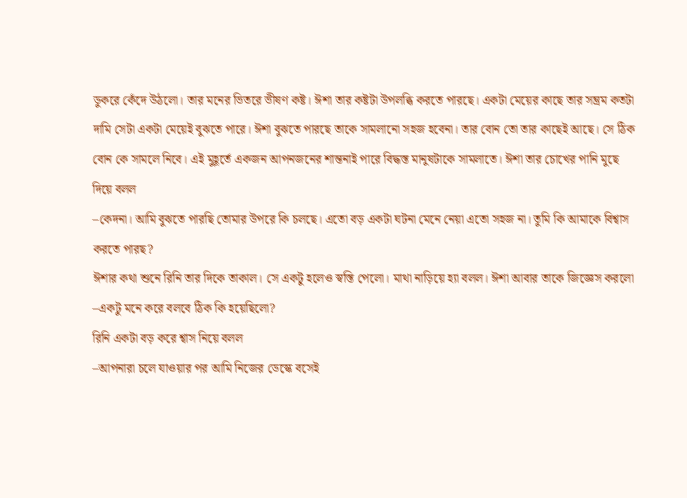ডুকরে কেঁদে উঠলো। তার মনের ভিতরে ভীষণ কষ্ট। ঈশা তার কষ্টটা উপলব্ধি করতে পারছে। একটা মেয়ের কাছে তার সম্ভ্রম কতটা দামি সেটা একটা মেয়েই বুঝতে পারে। ঈশা বুঝতে পারছে তাকে সামলানো সহজ হবেনা। তার বোন তো তার কাছেই আছে। সে ঠিক বোন কে সামলে নিবে। এই মুহূর্তে একজন আপনজনের শান্তনাই পারে বিদ্ধস্ত মানুষটাকে সামলাতে। ঈশা তার চোখের পানি মুছে দিয়ে বলল
–কেদনা। আমি বুঝতে পারছি তোমার উপরে কি চলছে। এতো বড় একটা ঘটনা মেনে নেয়া এতো সহজ না। তুমি কি আমাকে বিশ্বাস করতে পারছ?
ঈশার কথা শুনে রিনি তার দিকে তাকাল। সে একটু হলেও স্বস্তি পেলো। মাথা নাড়িয়ে হ্যা বলল। ঈশা আবার তাকে জিজ্ঞেস করলো
–একটু মনে করে বলবে ঠিক কি হয়েছিলো?
রিনি একটা বড় করে শ্বাস নিয়ে বলল
–আপনারা চলে যাওয়ার পর আমি নিজের ডেস্কে বসেই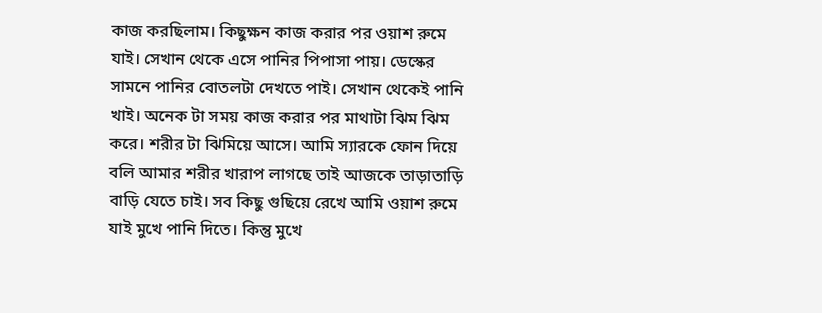কাজ করছিলাম। কিছুক্ষন কাজ করার পর ওয়াশ রুমে যাই। সেখান থেকে এসে পানির পিপাসা পায়। ডেস্কের সামনে পানির বোতলটা দেখতে পাই। সেখান থেকেই পানি খাই। অনেক টা সময় কাজ করার পর মাথাটা ঝিম ঝিম করে। শরীর টা ঝিমিয়ে আসে। আমি স্যারকে ফোন দিয়ে বলি আমার শরীর খারাপ লাগছে তাই আজকে তাড়াতাড়ি বাড়ি যেতে চাই। সব কিছু গুছিয়ে রেখে আমি ওয়াশ রুমে যাই মুখে পানি দিতে। কিন্তু মুখে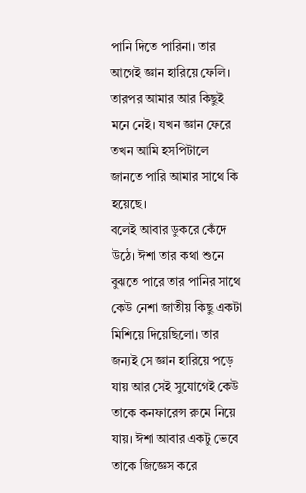পানি দিতে পারিনা। তার আগেই জ্ঞান হারিয়ে ফেলি। তারপর আমার আর কিছুই মনে নেই। যখন জ্ঞান ফেরে তখন আমি হসপিটালে জানতে পারি আমার সাথে কি হয়েছে।
বলেই আবার ডুকরে কেঁদে উঠে। ঈশা তার কথা শুনে বুঝতে পারে তার পানির সাথে কেউ নেশা জাতীয় কিছু একটা মিশিয়ে দিয়েছিলো। তার জন্যই সে জ্ঞান হারিয়ে পড়ে যায় আর সেই সুযোগেই কেউ তাকে কনফারেন্স রুমে নিয়ে যায়। ঈশা আবার একটু ভেবে তাকে জিজ্ঞেস করে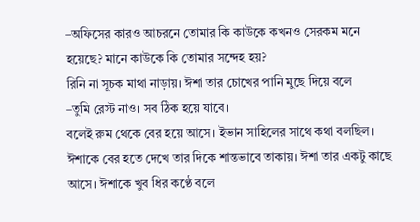–অফিসের কারও আচরনে তোমার কি কাউকে কখনও সেরকম মনে হয়েছে? মানে কাউকে কি তোমার সন্দেহ হয়?
রিনি না সূচক মাথা নাড়ায়। ঈশা তার চোখের পানি মুছে দিয়ে বলে
–তুমি রেস্ট নাও। সব ঠিক হয়ে যাবে।
বলেই রুম থেকে বের হয়ে আসে। ইভান সাহিলের সাথে কথা বলছিল। ঈশাকে বের হতে দেখে তার দিকে শান্তভাবে তাকায়। ঈশা তার একটু কাছে আসে। ঈশাকে খুব ধির কণ্ঠে বলে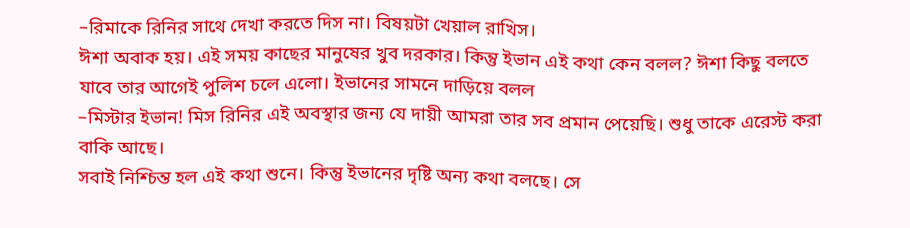–রিমাকে রিনির সাথে দেখা করতে দিস না। বিষয়টা খেয়াল রাখিস।
ঈশা অবাক হয়। এই সময় কাছের মানুষের খুব দরকার। কিন্তু ইভান এই কথা কেন বলল? ঈশা কিছু বলতে যাবে তার আগেই পুলিশ চলে এলো। ইভানের সামনে দাড়িয়ে বলল
–মিস্টার ইভান! মিস রিনির এই অবস্থার জন্য যে দায়ী আমরা তার সব প্রমান পেয়েছি। শুধু তাকে এরেস্ট করা বাকি আছে।
সবাই নিশ্চিন্ত হল এই কথা শুনে। কিন্তু ইভানের দৃষ্টি অন্য কথা বলছে। সে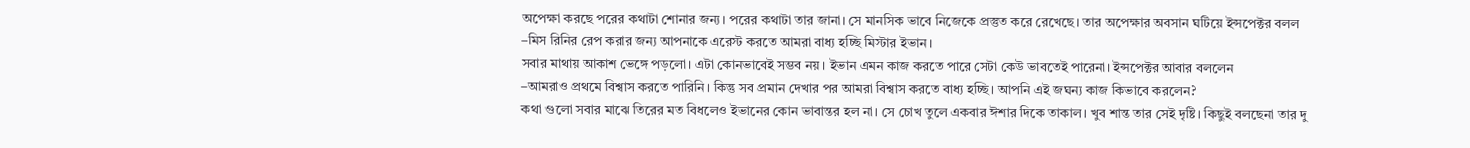অপেক্ষা করছে পরের কথাটা শোনার জন্য। পরের কথাটা তার জানা। সে মানসিক ভাবে নিজেকে প্রস্তুত করে রেখেছে। তার অপেক্ষার অবসান ঘটিয়ে ইন্সপেক্টর বলল
–মিস রিনির রেপ করার জন্য আপনাকে এরেস্ট করতে আমরা বাধ্য হচ্ছি মিস্টার ইভান।
সবার মাথায় আকাশ ভেঙ্গে পড়লো। এটা কোনভাবেই সম্ভব নয়। ইভান এমন কাজ করতে পারে সেটা কেউ ভাবতেই পারেনা। ইন্সপেক্টর আবার বললেন
–আমরাও প্রথমে বিশ্বাস করতে পারিনি। কিন্তু সব প্রমান দেখার পর আমরা বিশ্বাস করতে বাধ্য হচ্ছি। আপনি এই জঘন্য কাজ কিভাবে করলেন?
কথা গুলো সবার মাঝে তিরের মত বিধলেও ইভানের কোন ভাবান্তর হল না। সে চোখ তুলে একবার ঈশার দিকে তাকাল। খুব শান্ত তার সেই দৃষ্টি। কিছুই বলছেনা তার দু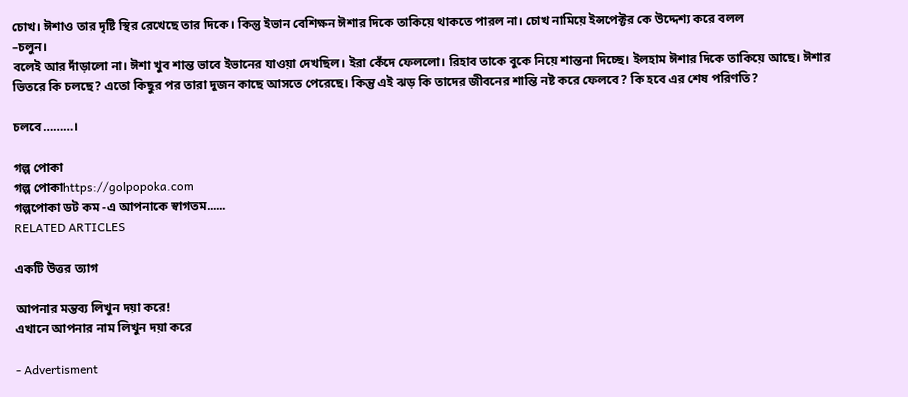চোখ। ঈশাও তার দৃষ্টি স্থির রেখেছে তার দিকে। কিন্তু ইভান বেশিক্ষন ঈশার দিকে তাকিয়ে থাকতে পারল না। চোখ নামিয়ে ইন্সপেক্টর কে উদ্দেশ্য করে বলল
–চলুন।
বলেই আর দাঁড়ালো না। ঈশা খুব শান্ত ভাবে ইভানের যাওয়া দেখছিল। ইরা কেঁদে ফেললো। রিহাব তাকে বুকে নিয়ে শান্তনা দিচ্ছে। ইলহাম ঈশার দিকে তাকিয়ে আছে। ঈশার ভিতরে কি চলছে? এতো কিছুর পর তারা দুজন কাছে আসতে পেরেছে। কিন্তু এই ঝড় কি তাদের জীবনের শান্তি নষ্ট করে ফেলবে? কি হবে এর শেষ পরিণতি?

চলবে………।

গল্প পোকা
গল্প পোকাhttps://golpopoka.com
গল্পপোকা ডট কম -এ আপনাকে স্বাগতম......
RELATED ARTICLES

একটি উত্তর ত্যাগ

আপনার মন্তব্য লিখুন দয়া করে!
এখানে আপনার নাম লিখুন দয়া করে

- Advertisment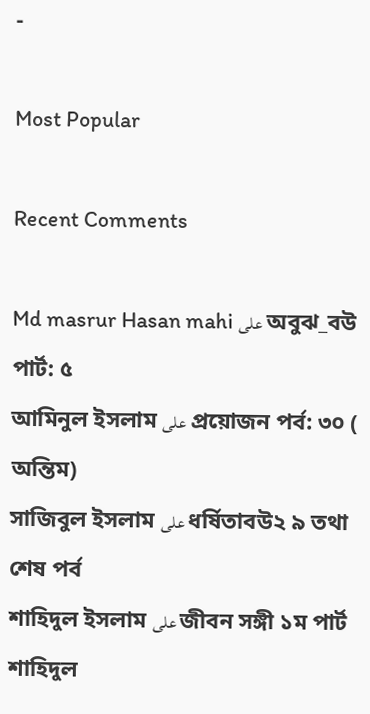-

Most Popular

Recent Comments

Md masrur Hasan mahi على অবুঝ_বউ পার্ট: ৫
আমিনুল ইসলাম على প্রয়োজন পর্ব: ৩০ ( অন্তিম)
সাজিবুল ইসলাম على ধর্ষিতাবউ২ ৯ তথা শেষ পর্ব
শাহিদুল ইসলাম على জীবন সঙ্গী ১ম পার্ট
শাহিদুল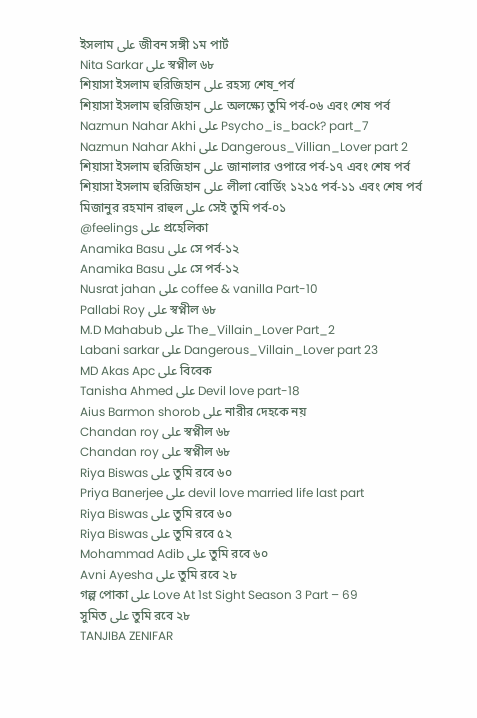ইসলাম على জীবন সঙ্গী ১ম পার্ট
Nita Sarkar على স্বপ্নীল ৬৮
শিয়াসা ইসলাম হুরিজিহান على রহস্য শেষ_পর্ব
শিয়াসা ইসলাম হুরিজিহান على অলক্ষ্যে তুমি পর্ব-০৬ এবং শেষ পর্ব
Nazmun Nahar Akhi على Psycho_is_back? part_7
Nazmun Nahar Akhi على Dangerous_Villian_Lover part 2
শিয়াসা ইসলাম হুরিজিহান على জানালার ওপারে পর্ব-১৭ এবং শেষ পর্ব
শিয়াসা ইসলাম হুরিজিহান على লীলা বোর্ডিং ১২১৫ পর্ব-১১ এবং শেষ পর্ব
মিজানুর রহমান রাহুল على সেই তুমি পর্ব-০১
@feelings على প্রহেলিকা
Anamika Basu على সে পর্ব-১২
Anamika Basu على সে পর্ব-১২
Nusrat jahan على coffee & vanilla Part-10
Pallabi Roy على স্বপ্নীল ৬৮
M.D Mahabub على The_Villain_Lover Part_2
Labani sarkar على Dangerous_Villain_Lover part 23
MD Akas Apc على বিবেক
Tanisha Ahmed على Devil love part-18
Aius Barmon shorob على নারীর দেহকে নয়
Chandan roy على স্বপ্নীল ৬৮
Chandan roy على স্বপ্নীল ৬৮
Riya Biswas على তুমি রবে ৬০
Priya Banerjee على devil love married life last part
Riya Biswas على তুমি রবে ৬০
Riya Biswas على তুমি রবে ৫২
Mohammad Adib على তুমি রবে ৬০
Avni Ayesha على তুমি রবে ২৮
গল্প পোকা على Love At 1st Sight Season 3 Part – 69
সুমিত على তুমি রবে ২৮
TANJIBA ZENIFAR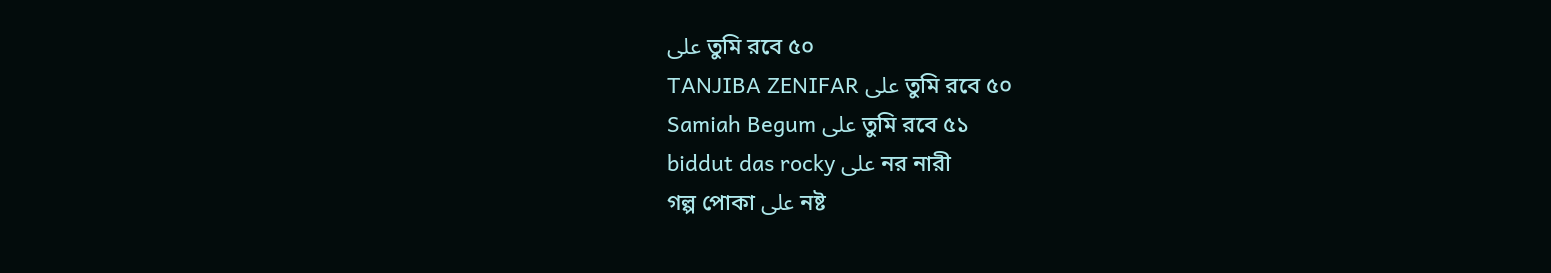على তুমি রবে ৫০
TANJIBA ZENIFAR على তুমি রবে ৫০
Samiah Begum على তুমি রবে ৫১
biddut das rocky على নর নারী
গল্প পোকা على নষ্ট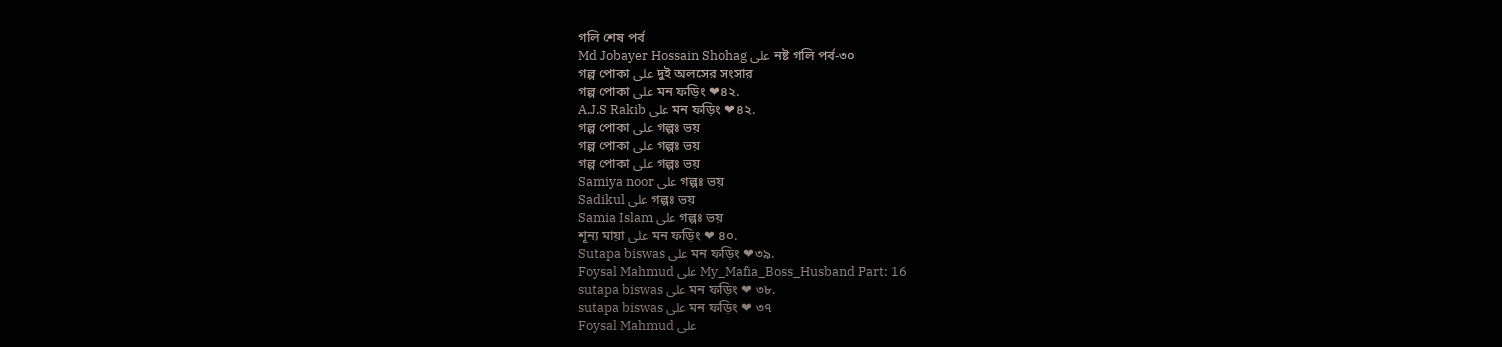গলি শেষ পর্ব
Md Jobayer Hossain Shohag على নষ্ট গলি পর্ব-৩০
গল্প পোকা على দুই অলসের সংসার
গল্প পোকা على মন ফড়িং ❤৪২.
A.J.S Rakib على মন ফড়িং ❤৪২.
গল্প পোকা على গল্পঃ ভয়
গল্প পোকা على গল্পঃ ভয়
গল্প পোকা على গল্পঃ ভয়
Samiya noor على গল্পঃ ভয়
Sadikul على গল্পঃ ভয়
Samia Islam على গল্পঃ ভয়
শূন্য মায়া على মন ফড়িং ❤ ৪০.
Sutapa biswas على মন ফড়িং ❤৩৯.
Foysal Mahmud على My_Mafia_Boss_Husband Part: 16
sutapa biswas على মন ফড়িং ❤ ৩৮.
sutapa biswas على মন ফড়িং ❤ ৩৭
Foysal Mahmud على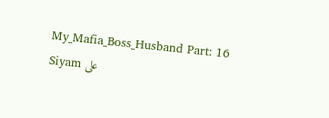My_Mafia_Boss_Husband Part: 16
Siyam على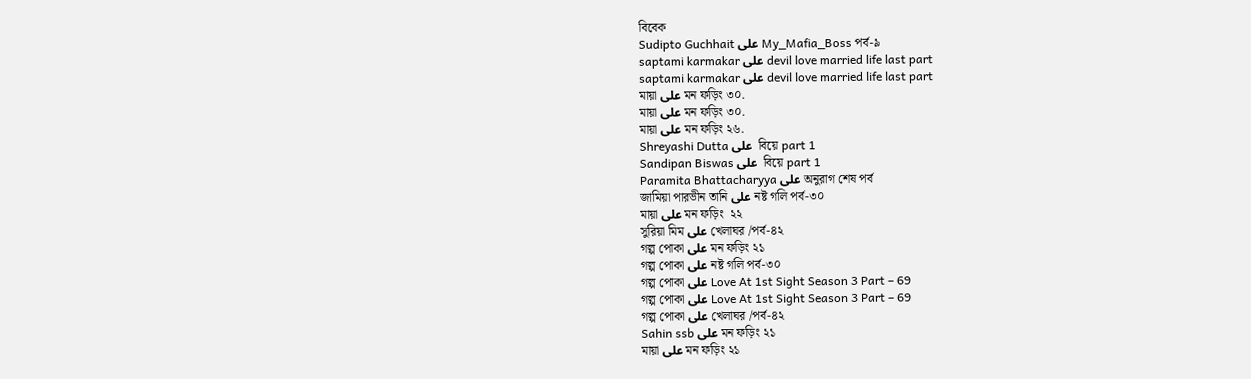বিবেক
Sudipto Guchhait على My_Mafia_Boss পর্ব-৯
saptami karmakar على devil love married life last part
saptami karmakar على devil love married life last part
মায়া على মন ফড়িং ৩০.
মায়া على মন ফড়িং ৩০.
মায়া على মন ফড়িং ২৬.
Shreyashi Dutta على  বিয়ে part 1
Sandipan Biswas على  বিয়ে part 1
Paramita Bhattacharyya على অনুরাগ শেষ পর্ব
জামিয়া পারভীন তানি على নষ্ট গলি পর্ব-৩০
মায়া على মন ফড়িং  ২২
সুরিয়া মিম على খেলাঘর /পর্ব-৪২
গল্প পোকা على মন ফড়িং ২১
গল্প পোকা على নষ্ট গলি পর্ব-৩০
গল্প পোকা على Love At 1st Sight Season 3 Part – 69
গল্প পোকা على Love At 1st Sight Season 3 Part – 69
গল্প পোকা على খেলাঘর /পর্ব-৪২
Sahin ssb على মন ফড়িং ২১
মায়া على মন ফড়িং ২১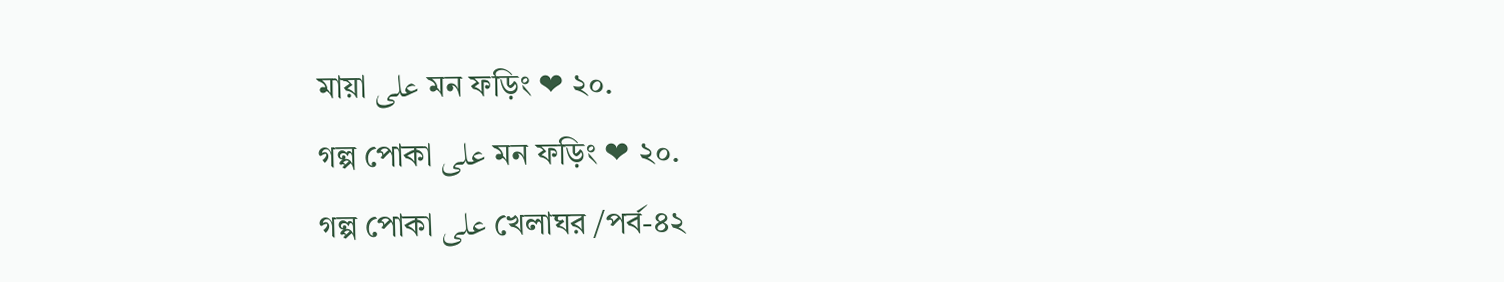মায়া على মন ফড়িং ❤ ২০.
গল্প পোকা على মন ফড়িং ❤ ২০.
গল্প পোকা على খেলাঘর /পর্ব-৪২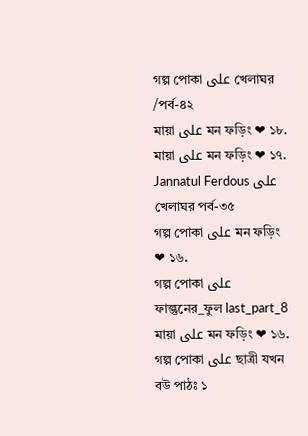গল্প পোকা على খেলাঘর /পর্ব-৪২
মায়া على মন ফড়িং ❤ ১৮.
মায়া على মন ফড়িং ❤ ১৭.
Jannatul Ferdous على খেলাঘর পর্ব-৩৫
গল্প পোকা على মন ফড়িং ❤ ১৬.
গল্প পোকা على ফাল্গুনের_ফুল last_part_8
মায়া على মন ফড়িং ❤ ১৬.
গল্প পোকা على ছাত্রী যখন বউ পাঠঃ ১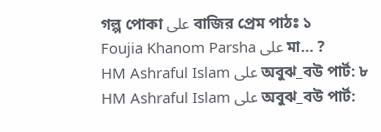গল্প পোকা على বাজির প্রেম পাঠঃ ১
Foujia Khanom Parsha على মা… ?
HM Ashraful Islam على অবুঝ_বউ পার্ট: ৮
HM Ashraful Islam على অবুঝ_বউ পার্ট: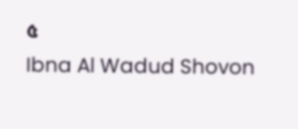৫
Ibna Al Wadud Shovon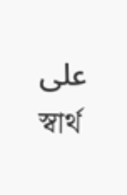على স্বার্থ